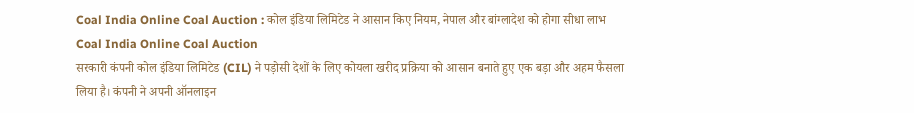Coal India Online Coal Auction : कोल इंडिया लिमिटेड ने आसान किए नियम, नेपाल और बांग्लादेश को होगा सीधा लाभ
Coal India Online Coal Auction
सरकारी कंपनी कोल इंडिया लिमिटेड (CIL) ने पड़ोसी देशों के लिए कोयला खरीद प्रक्रिया को आसान बनाते हुए एक बड़ा और अहम फैसला लिया है। कंपनी ने अपनी ऑनलाइन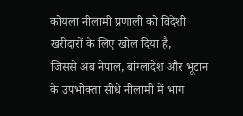कोयला नीलामी प्रणाली को विदेशी खरीदारों के लिए खोल दिया है,
जिससे अब नेपाल, बांग्लादेश और भूटान के उपभोक्ता सीधे नीलामी में भाग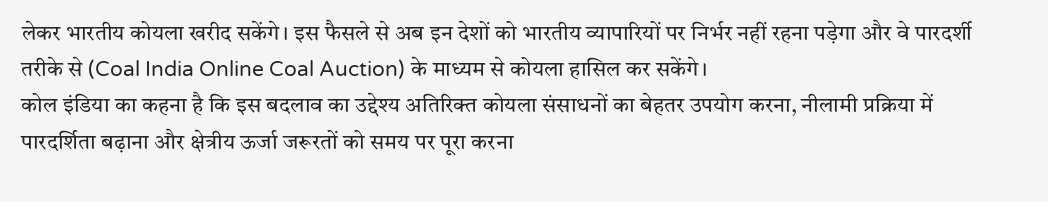लेकर भारतीय कोयला खरीद सकेंगे। इस फैसले से अब इन देशों को भारतीय व्यापारियों पर निर्भर नहीं रहना पड़ेगा और वे पारदर्शी तरीके से (Coal India Online Coal Auction) के माध्यम से कोयला हासिल कर सकेंगे।
कोल इंडिया का कहना है कि इस बदलाव का उद्देश्य अतिरिक्त कोयला संसाधनों का बेहतर उपयोग करना, नीलामी प्रक्रिया में पारदर्शिता बढ़ाना और क्षेत्रीय ऊर्जा जरूरतों को समय पर पूरा करना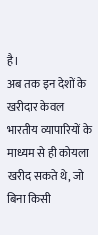है।
अब तक इन देशों के खरीदार केवल भारतीय व्यापारियों के माध्यम से ही कोयला खरीद सकते थे, जो बिना किसी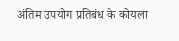अंतिम उपयोग प्रतिबंध के कोयला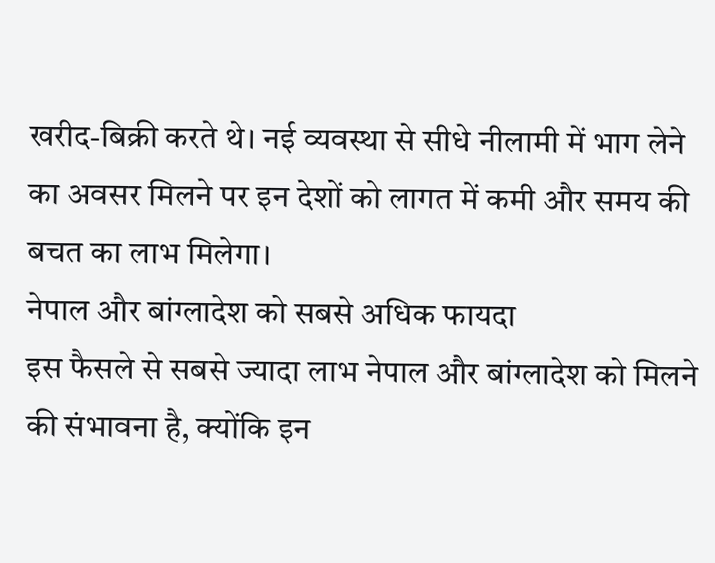खरीद-बिक्री करते थे। नई व्यवस्था से सीधे नीलामी में भाग लेने का अवसर मिलने पर इन देशों को लागत में कमी और समय की बचत का लाभ मिलेगा।
नेपाल और बांग्लादेश को सबसे अधिक फायदा
इस फैसले से सबसे ज्यादा लाभ नेपाल और बांग्लादेश को मिलने की संभावना है, क्योंकि इन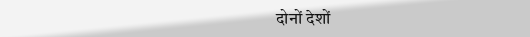दोनों देशों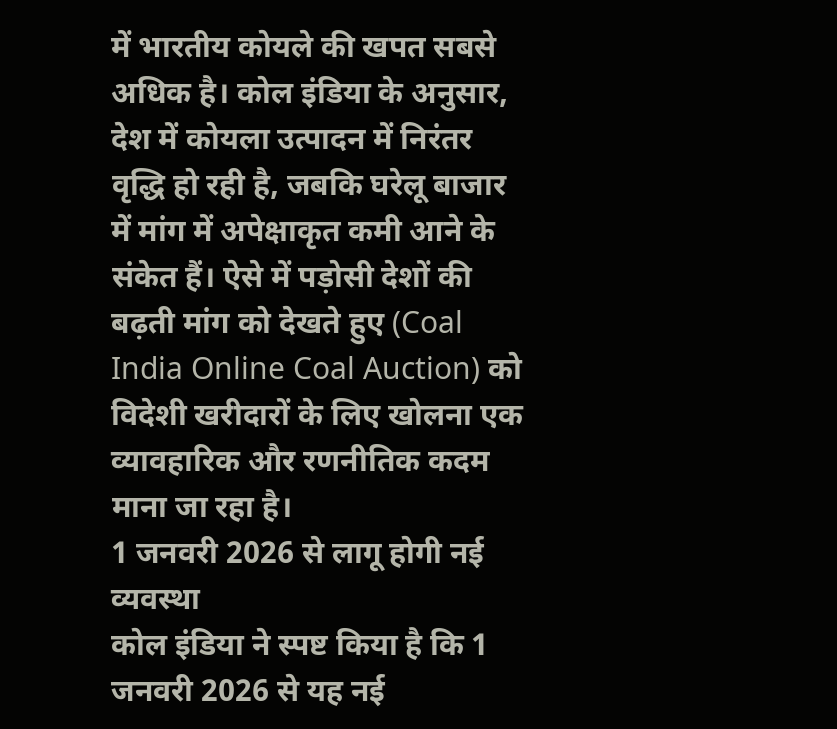में भारतीय कोयले की खपत सबसे अधिक है। कोल इंडिया के अनुसार, देश में कोयला उत्पादन में निरंतर वृद्धि हो रही है, जबकि घरेलू बाजार में मांग में अपेक्षाकृत कमी आने के संकेत हैं। ऐसे में पड़ोसी देशों की बढ़ती मांग को देखते हुए (Coal India Online Coal Auction) को विदेशी खरीदारों के लिए खोलना एक व्यावहारिक और रणनीतिक कदम माना जा रहा है।
1 जनवरी 2026 से लागू होगी नई व्यवस्था
कोल इंडिया ने स्पष्ट किया है कि 1 जनवरी 2026 से यह नई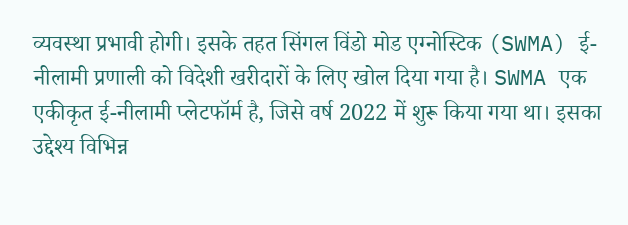व्यवस्था प्रभावी होगी। इसके तहत सिंगल विंडो मोड एग्नोस्टिक (SWMA) ई-नीलामी प्रणाली को विदेशी खरीदारों के लिए खोल दिया गया है। SWMA एक एकीकृत ई-नीलामी प्लेटफॉर्म है, जिसे वर्ष 2022 में शुरू किया गया था। इसका उद्देश्य विभिन्न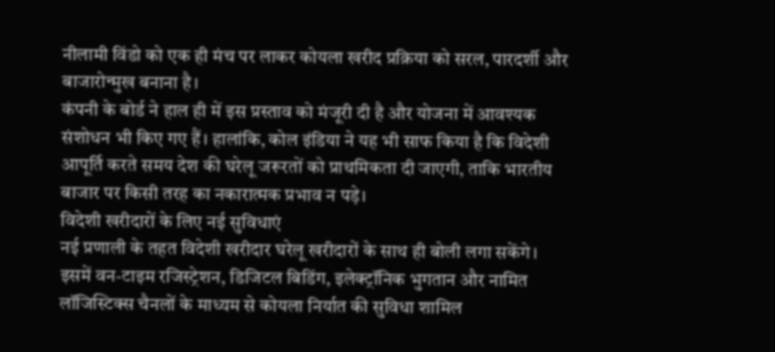नीलामी विंडो को एक ही मंच पर लाकर कोयला खरीद प्रक्रिया को सरल, पारदर्शी और बाजारोन्मुख बनाना है।
कंपनी के बोर्ड ने हाल ही में इस प्रस्ताव को मंजूरी दी है और योजना में आवश्यक संशोधन भी किए गए हैं। हालांकि, कोल इंडिया ने यह भी साफ किया है कि विदेशी आपूर्ति करते समय देश की घरेलू जरूरतों को प्राथमिकता दी जाएगी, ताकि भारतीय बाजार पर किसी तरह का नकारात्मक प्रभाव न पड़े।
विदेशी खरीदारों के लिए नई सुविधाएं
नई प्रणाली के तहत विदेशी खरीदार घरेलू खरीदारों के साथ ही बोली लगा सकेंगे। इसमें वन-टाइम रजिस्ट्रेशन, डिजिटल बिडिंग, इलेक्ट्रॉनिक भुगतान और नामित लॉजिस्टिक्स चैनलों के माध्यम से कोयला निर्यात की सुविधा शामिल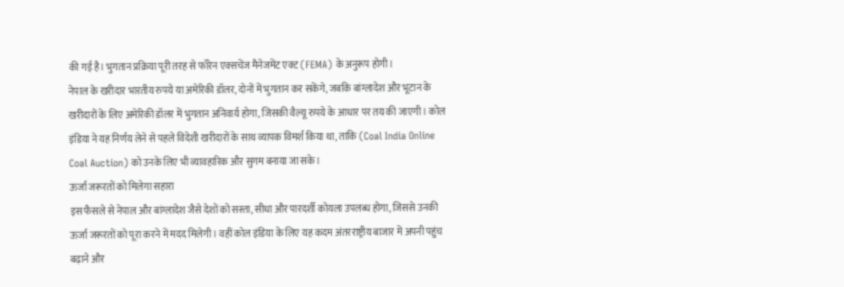की गई है। भुगतान प्रक्रिया पूरी तरह से फॉरेन एक्सचेंज मैनेजमेंट एक्ट (FEMA) के अनुरूप होगी।
नेपाल के खरीदार भारतीय रुपये या अमेरिकी डॉलर, दोनों में भुगतान कर सकेंगे, जबकि बांग्लादेश और भूटान के खरीदारों के लिए अमेरिकी डॉलर में भुगतान अनिवार्य होगा, जिसकी वैल्यू रुपये के आधार पर तय की जाएगी। कोल इंडिया ने यह निर्णय लेने से पहले विदेशी खरीदारों के साथ व्यापक विमर्श किया था, ताकि (Coal India Online Coal Auction) को उनके लिए भी व्यावहारिक और सुगम बनाया जा सके।
ऊर्जा जरूरतों को मिलेगा सहारा
इस फैसले से नेपाल और बांग्लादेश जैसे देशों को सस्ता, सीधा और पारदर्शी कोयला उपलब्ध होगा, जिससे उनकी ऊर्जा जरूरतों को पूरा करने में मदद मिलेगी। वहीं कोल इंडिया के लिए यह कदम अंतरराष्ट्रीय बाजार में अपनी पहुंच बढ़ाने और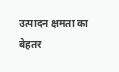उत्पादन क्षमता का बेहतर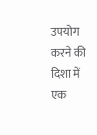उपयोग करने की दिशा में एक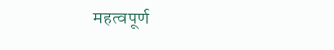महत्वपूर्ण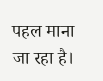पहल माना जा रहा है।